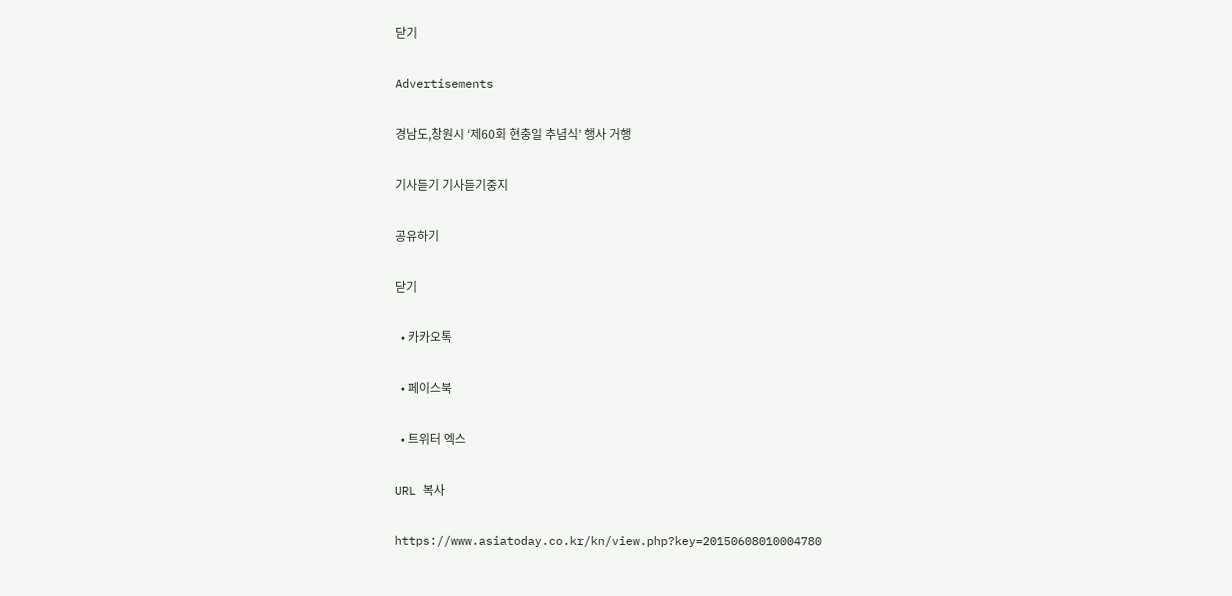닫기

Advertisements

경남도,창원시 ‘제60회 현충일 추념식’ 행사 거행

기사듣기 기사듣기중지

공유하기

닫기

  • 카카오톡

  • 페이스북

  • 트위터 엑스

URL 복사

https://www.asiatoday.co.kr/kn/view.php?key=20150608010004780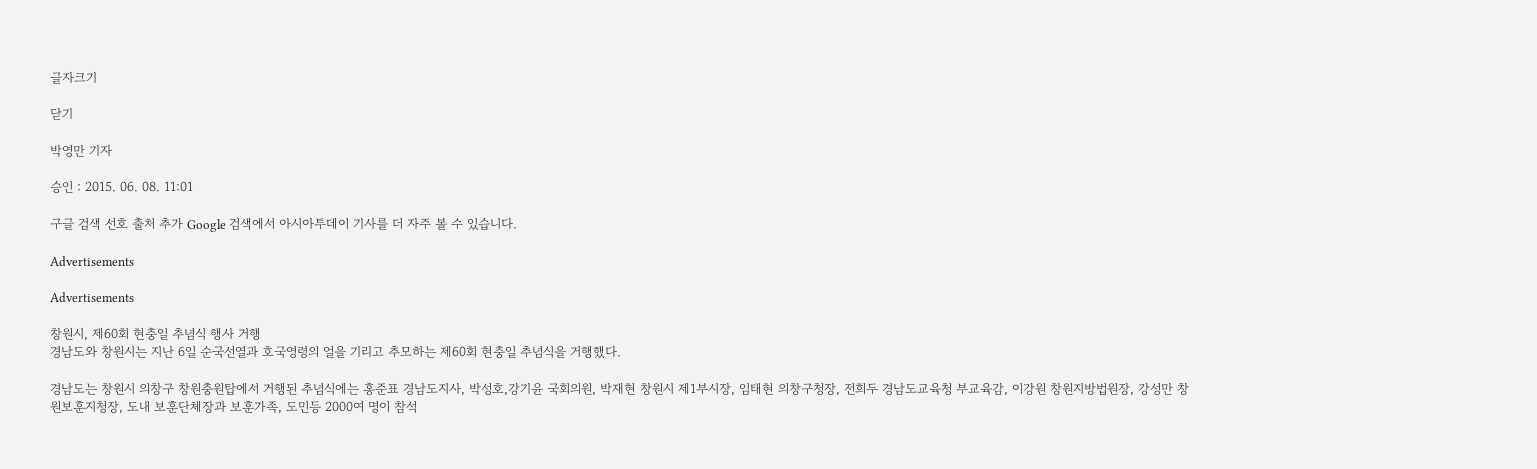글자크기

닫기

박영만 기자

승인 : 2015. 06. 08. 11:01

구글 검색 선호 출처 추가 Google 검색에서 아시아투데이 기사를 더 자주 볼 수 있습니다.

Advertisements

Advertisements

창원시, 제60회 현충일 추념식 행사 거행
경남도와 창원시는 지난 6일 순국선열과 호국영령의 얼을 기리고 추모하는 제60회 현충일 추념식을 거행했다.

경남도는 창원시 의창구 창원충원탑에서 거행된 추념식에는 홍준표 경남도지사, 박성호,강기윤 국회의원, 박재현 창원시 제1부시장, 임태현 의창구청장, 전희두 경남도교육청 부교육감, 이강원 창원지방법원장, 강성만 창원보훈지청장, 도내 보훈단체장과 보훈가족, 도민등 2000여 명이 참석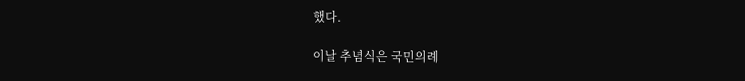했다.

이날 추념식은 국민의례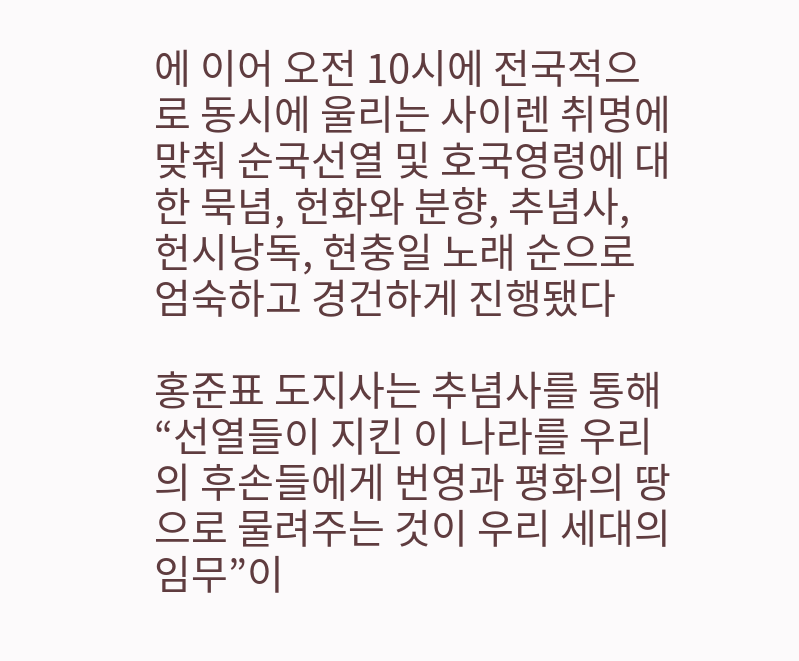에 이어 오전 10시에 전국적으로 동시에 울리는 사이렌 취명에 맞춰 순국선열 및 호국영령에 대한 묵념, 헌화와 분향, 추념사, 헌시낭독, 현충일 노래 순으로 엄숙하고 경건하게 진행됐다

홍준표 도지사는 추념사를 통해 “선열들이 지킨 이 나라를 우리의 후손들에게 번영과 평화의 땅으로 물려주는 것이 우리 세대의 임무”이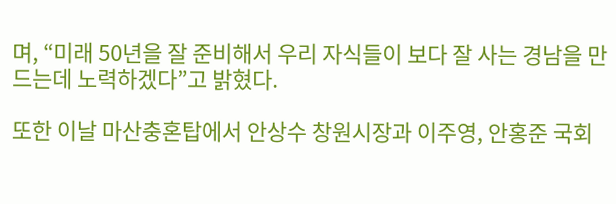며, “미래 50년을 잘 준비해서 우리 자식들이 보다 잘 사는 경남을 만드는데 노력하겠다”고 밝혔다.

또한 이날 마산충혼탑에서 안상수 창원시장과 이주영, 안홍준 국회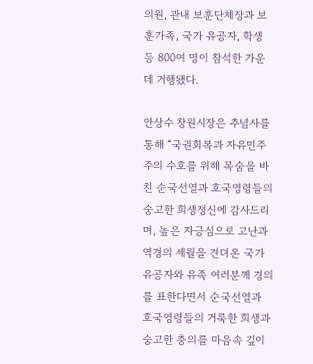의원, 관내 보훈단체장과 보훈가족, 국가 유공자, 학생 등 800여 명이 참석한 가운데 거행됐다.

안상수 창원시장은 추념사를 통해 “국권회복과 자유민주주의 수호를 위해 목숨을 바친 순국선열과 호국영령들의 숭고한 희생정신에 감사드리며, 높은 자긍심으로 고난과 역경의 세월을 견뎌온 국가유공자와 유족 여러분께 경의를 표한다면서 순국선열과 호국영령들의 거룩한 희생과 숭고한 충의를 마음속 깊이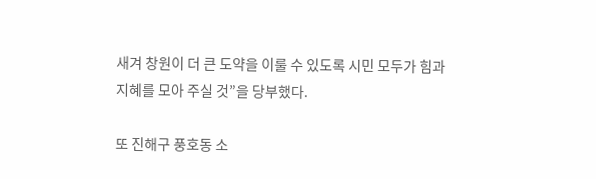새겨 창원이 더 큰 도약을 이룰 수 있도록 시민 모두가 힘과 지혜를 모아 주실 것”을 당부했다.

또 진해구 풍호동 소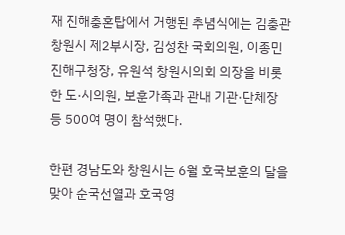재 진해충혼탑에서 거행된 추념식에는 김충관 창원시 제2부시장, 김성찬 국회의원, 이종민 진해구청장, 유원석 창원시의회 의장을 비롯한 도·시의원, 보훈가족과 관내 기관·단체장 등 500여 명이 참석했다.

한편 경남도와 창원시는 6월 호국보훈의 달을 맞아 순국선열과 호국영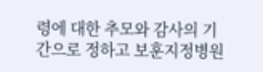령에 대한 추모와 감사의 기간으로 정하고 보훈지정병원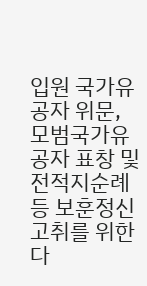입원 국가유공자 위문, 모범국가유공자 표창 및 전적지순례 등 보훈정신 고취를 위한 다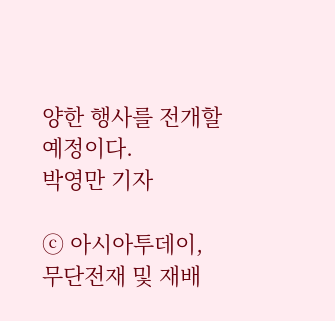양한 행사를 전개할 예정이다.
박영만 기자

ⓒ 아시아투데이, 무단전재 및 재배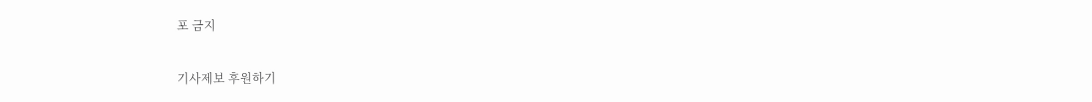포 금지

기사제보 후원하기